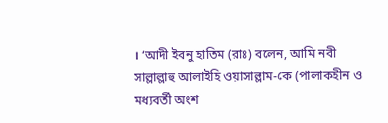। ‘আদী ইবনু হাতিম (রাঃ) বলেন, আমি নবী সাল্লাল্লাহু আলাইহি ওয়াসাল্লাম-কে (পালাকহীন ও মধ্যবর্তী অংশ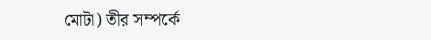মোটা) তীর সম্পর্কে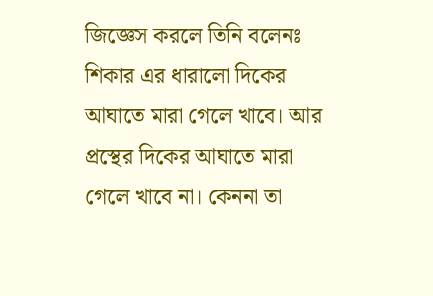জিজ্ঞেস করলে তিনি বলেনঃ শিকার এর ধারালো দিকের আঘাতে মারা গেলে খাবে। আর প্রস্থের দিকের আঘাতে মারা গেলে খাবে না। কেননা তা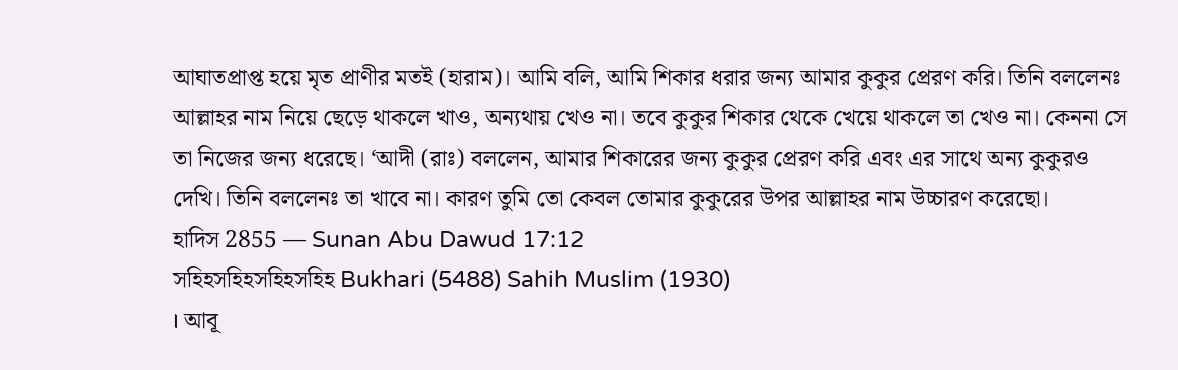আঘাতপ্রাপ্ত হয়ে মৃত প্রাণীর মতই (হারাম)। আমি বলি, আমি শিকার ধরার জন্য আমার কুকুর প্রেরণ করি। তিনি বললেনঃ আল্লাহর নাম নিয়ে ছেড়ে থাকলে খাও, অন্যথায় খেও না। তবে কুকুর শিকার থেকে খেয়ে থাকলে তা খেও না। কেননা সে তা নিজের জন্য ধরেছে। ‘আদী (রাঃ) বললেন, আমার শিকারের জন্য কুকুর প্রেরণ করি এবং এর সাথে অন্য কুকুরও দেখি। তিনি বললেনঃ তা খাবে না। কারণ তুমি তো কেবল তোমার কুকুরের উপর আল্লাহর নাম উচ্চারণ করেছো।
হাদিস 2855 — Sunan Abu Dawud 17:12
সহিহসহিহসহিহসহিহ Bukhari (5488) Sahih Muslim (1930)
। আবূ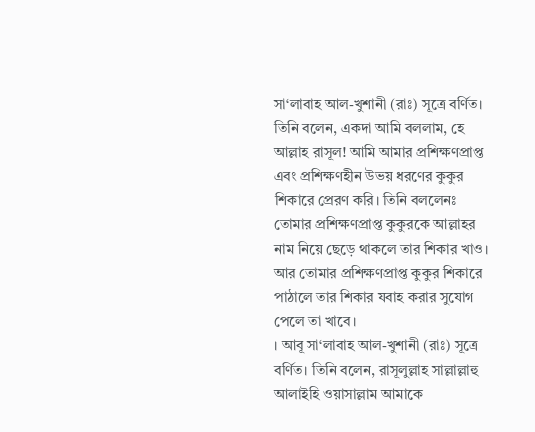সা‘লাবাহ আল-খুশানী (রাঃ) সূত্রে বর্ণিত। তিনি বলেন, একদা আমি বললাম, হে আল্লাহ রাসূল! আমি আমার প্রশিক্ষণপ্রাপ্ত এবং প্রশিক্ষণহীন উভয় ধরণের কুকুর শিকারে প্রেরণ করি। তিনি বললেনঃ তোমার প্রশিক্ষণপ্রাপ্ত কুকুরকে আল্লাহর নাম নিয়ে ছেড়ে থাকলে তার শিকার খাও। আর তোমার প্রশিক্ষণপ্রাপ্ত কুকুর শিকারে পাঠালে তার শিকার যবাহ করার সুযোগ পেলে তা খাবে।
। আবূ সা‘লাবাহ আল-খুশানী (রাঃ) সূত্রে বর্ণিত। তিনি বলেন, রাসূলুল্লাহ সাল্লাল্লাহু আলাইহি ওয়াসাল্লাম আমাকে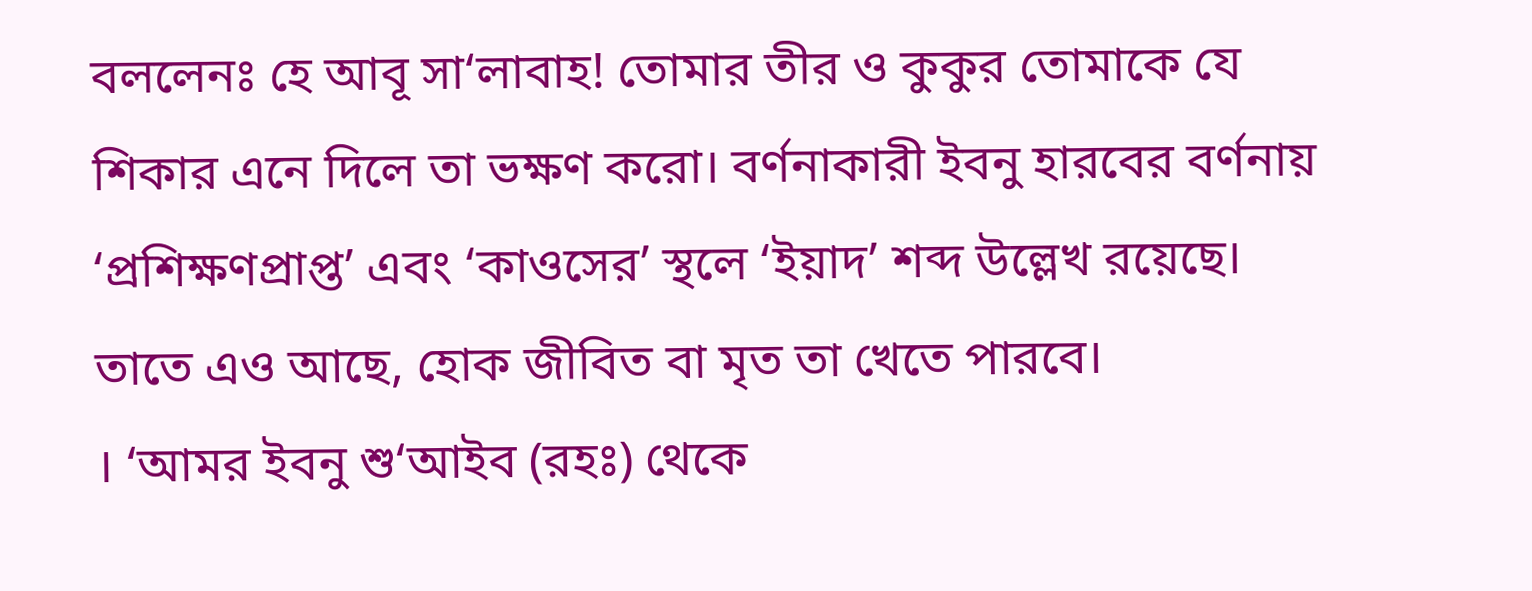বললেনঃ হে আবূ সা‘লাবাহ! তোমার তীর ও কুকুর তোমাকে যে শিকার এনে দিলে তা ভক্ষণ করো। বর্ণনাকারী ইবনু হারবের বর্ণনায় ‘প্রশিক্ষণপ্রাপ্ত’ এবং ‘কাওসের’ স্থলে ‘ইয়াদ’ শব্দ উল্লেখ রয়েছে। তাতে এও আছে, হোক জীবিত বা মৃত তা খেতে পারবে।
। ‘আমর ইবনু শু‘আইব (রহঃ) থেকে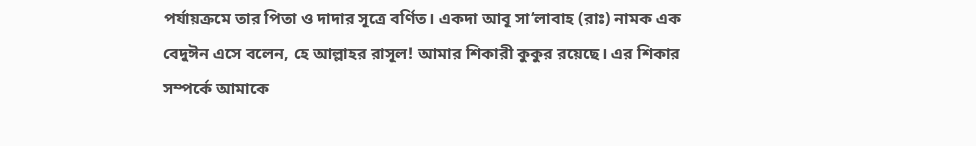পর্যায়ক্রমে তার পিতা ও দাদার সূত্রে বর্ণিত। একদা আবূ সা‘লাবাহ (রাঃ) নামক এক বেদুঈন এসে বলেন, হে আল্লাহর রাসূল! আমার শিকারী কুকুর রয়েছে। এর শিকার সম্পর্কে আমাকে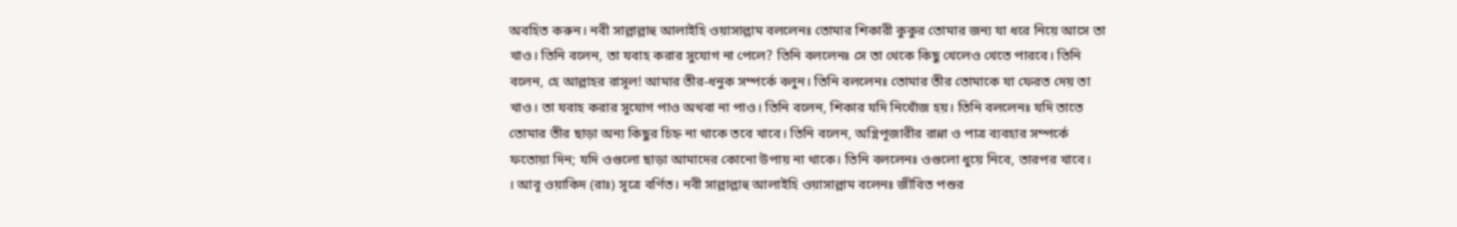অবহিত করুন। নবী সাল্লাল্লাহু আলাইহি ওয়াসাল্লাম বললেনঃ তোমার শিকারী কুকুর তোমার জন্য যা ধরে নিয়ে আসে তা খাও। তিনি বলেন, তা যবাহ করার সুযোগ না পেলে? তিনি বললেনঃ সে তা থেকে কিছু খেলেও খেতে পারবে। তিনি বলেন, হে আল্লাহর রাসূল! আমার তীর-ধনুক সম্পর্কে বলুন। তিনি বললেনঃ তোমার তীর তোমাকে যা ফেরত দেয় তা খাও। তা যবাহ করার সুযোগ পাও অথবা না পাও। তিনি বলেন, শিকার যদি নিখোঁজ হয়। তিনি বললেনঃ যদি তাতে তোমার তীর ছাড়া অন্য কিছুর চিহ্ন না থাকে তবে খাবে। তিনি বলেন, অগ্নিপূজারীর রান্না ও পাত্র ব্যবহার সম্পর্কে ফতোয়া দিন; যদি ওগুলো ছাড়া আমাদের কোনো উপায় না থাকে। তিনি বললেনঃ ওগুলো ধুয়ে নিবে, তারপর খাবে।
। আবূ ওয়াকিদ (রাঃ) সূত্রে বর্ণিত। নবী সাল্লাল্লাহু আলাইহি ওয়াসাল্লাম বলেনঃ জীবিত পশুর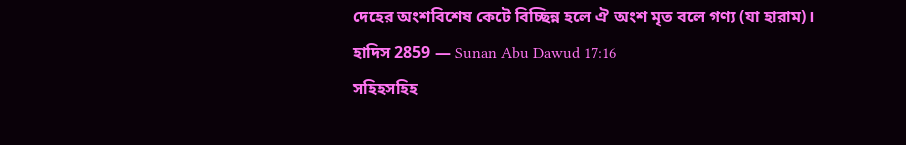দেহের অংশবিশেষ কেটে বিচ্ছিন্ন হলে ঐ অংশ মৃত বলে গণ্য (যা হারাম)।
হাদিস 2859 — Sunan Abu Dawud 17:16
সহিহসহিহ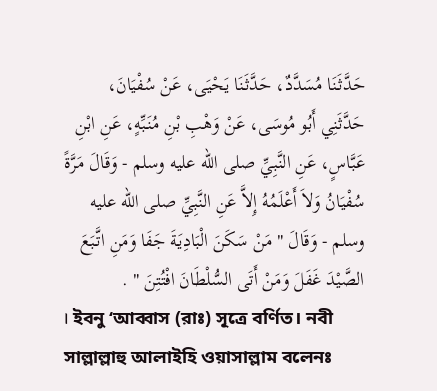حَدَّثَنَا مُسَدَّدٌ، حَدَّثَنَا يَحْيَى، عَنْ سُفْيَانَ، حَدَّثَنِي أَبُو مُوسَى، عَنْ وَهْبِ بْنِ مُنَبِّهٍ، عَنِ ابْنِ عَبَّاسٍ، عَنِ النَّبِيِّ صلى الله عليه وسلم - وَقَالَ مَرَّةً سُفْيَانُ وَلاَ أَعْلَمُهُ إِلاَّ عَنِ النَّبِيِّ صلى الله عليه وسلم - وَقَالَ " مَنْ سَكَنَ الْبَادِيَةَ جَفَا وَمَنِ اتَّبَعَ الصَّيْدَ غَفَلَ وَمَنْ أَتَى السُّلْطَانَ افْتُتِنَ " .
। ইবনু ‘আব্বাস (রাঃ) সূত্রে বর্ণিত। নবী সাল্লাল্লাহু আলাইহি ওয়াসাল্লাম বলেনঃ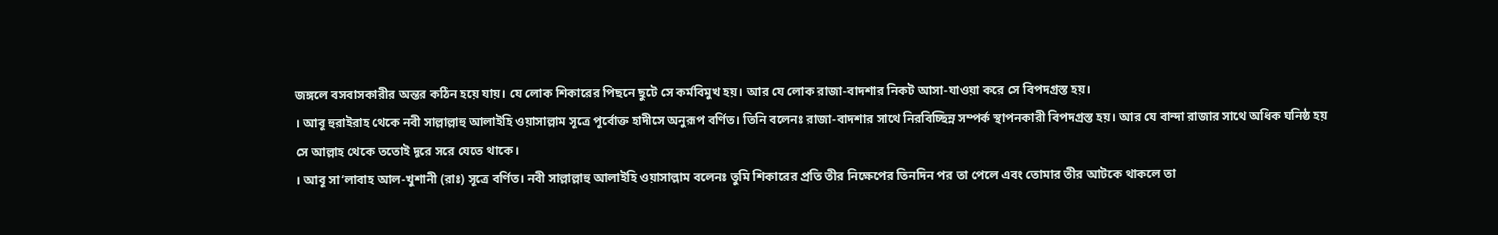জঙ্গলে বসবাসকারীর অন্তর কঠিন হয়ে যায়। যে লোক শিকারের পিছনে ছুটে সে কর্মবিমুখ হয়। আর যে লোক রাজা-বাদশার নিকট আসা-যাওয়া করে সে বিপদগ্রস্ত হয়।
। আবূ হুরাইরাহ থেকে নবী সাল্লাল্লাহু আলাইহি ওয়াসাল্লাম সূত্রে পূর্বোক্ত হাদীসে অনুরূপ বর্ণিত। তিনি বলেনঃ রাজা-বাদশার সাথে নিরবিচ্ছিন্ন সম্পর্ক স্থাপনকারী বিপদগ্রস্ত হয়। আর যে বান্দা রাজার সাথে অধিক ঘনিষ্ঠ হয় সে আল্লাহ থেকে ততোই দূরে সরে যেতে থাকে।
। আবূ সা‘লাবাহ আল-খুশানী (রাঃ) সূত্রে বর্ণিত। নবী সাল্লাল্লাহু আলাইহি ওয়াসাল্লাম বলেনঃ তুমি শিকারের প্রতি তীর নিক্ষেপের তিনদিন পর তা পেলে এবং তোমার তীর আটকে থাকলে তা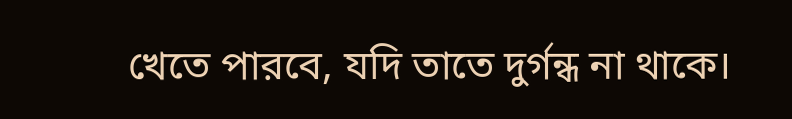খেতে পারবে, যদি তাতে দুর্গন্ধ না থাকে।